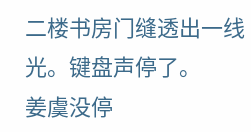二楼书房门缝透出一线光。键盘声停了。
姜虞没停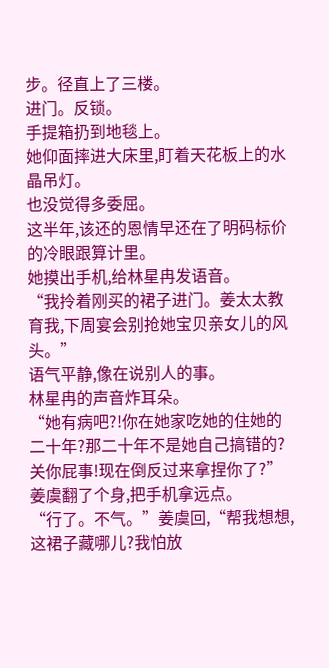步。径直上了三楼。
进门。反锁。
手提箱扔到地毯上。
她仰面摔进大床里,盯着天花板上的水晶吊灯。
也没觉得多委屈。
这半年,该还的恩情早还在了明码标价的冷眼跟算计里。
她摸出手机,给林星冉发语音。
“我拎着刚买的裙子进门。姜太太教育我,下周宴会别抢她宝贝亲女儿的风头。”
语气平静,像在说别人的事。
林星冉的声音炸耳朵。
“她有病吧?!你在她家吃她的住她的二十年?那二十年不是她自己搞错的?关你屁事!现在倒反过来拿捏你了?”
姜虞翻了个身,把手机拿远点。
“行了。不气。”姜虞回,“帮我想想,这裙子藏哪儿?我怕放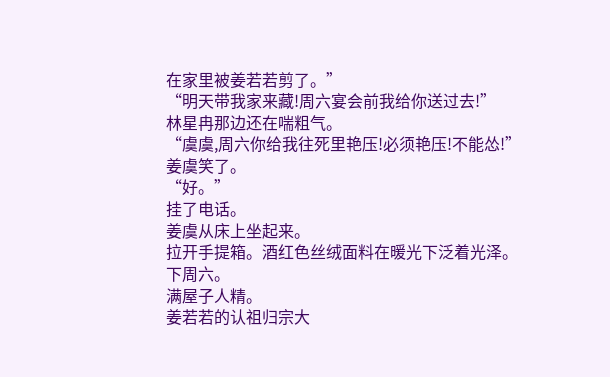在家里被姜若若剪了。”
“明天带我家来藏!周六宴会前我给你送过去!”
林星冉那边还在喘粗气。
“虞虞,周六你给我往死里艳压!必须艳压!不能怂!”
姜虞笑了。
“好。”
挂了电话。
姜虞从床上坐起来。
拉开手提箱。酒红色丝绒面料在暖光下泛着光泽。
下周六。
满屋子人精。
姜若若的认祖归宗大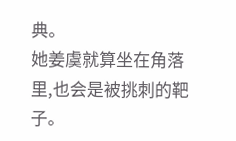典。
她姜虞就算坐在角落里,也会是被挑刺的靶子。